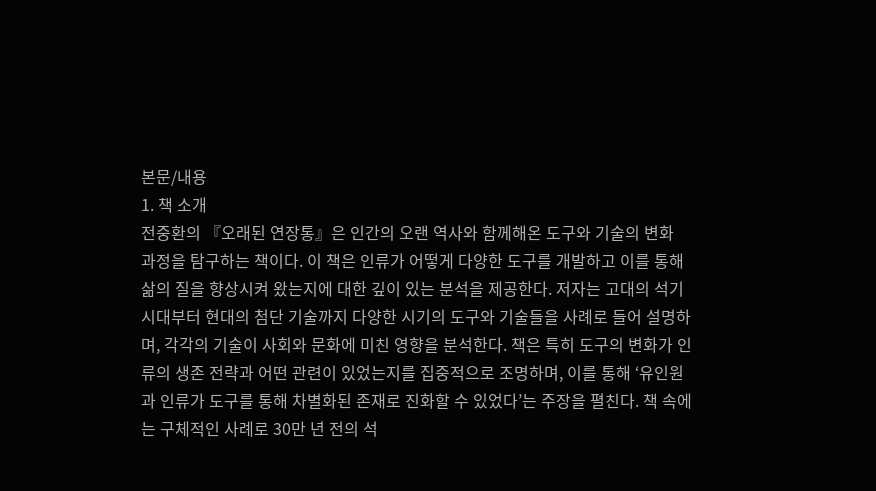본문/내용
1. 책 소개
전중환의 『오래된 연장통』은 인간의 오랜 역사와 함께해온 도구와 기술의 변화 과정을 탐구하는 책이다. 이 책은 인류가 어떻게 다양한 도구를 개발하고 이를 통해 삶의 질을 향상시켜 왔는지에 대한 깊이 있는 분석을 제공한다. 저자는 고대의 석기 시대부터 현대의 첨단 기술까지 다양한 시기의 도구와 기술들을 사례로 들어 설명하며, 각각의 기술이 사회와 문화에 미친 영향을 분석한다. 책은 특히 도구의 변화가 인류의 생존 전략과 어떤 관련이 있었는지를 집중적으로 조명하며, 이를 통해 ‘유인원과 인류가 도구를 통해 차별화된 존재로 진화할 수 있었다’는 주장을 펼친다. 책 속에는 구체적인 사례로 30만 년 전의 석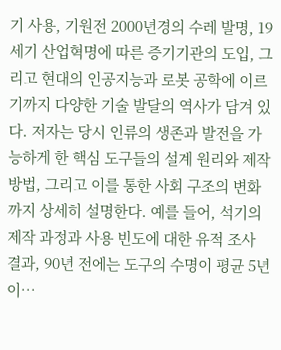기 사용, 기원전 2000년경의 수레 발명, 19세기 산업혁명에 따른 증기기관의 도입, 그리고 현대의 인공지능과 로봇 공학에 이르기까지 다양한 기술 발달의 역사가 담겨 있다. 저자는 당시 인류의 생존과 발전을 가능하게 한 핵심 도구들의 설계 원리와 제작 방법, 그리고 이를 통한 사회 구조의 변화까지 상세히 설명한다. 예를 들어, 석기의 제작 과정과 사용 빈도에 대한 유적 조사 결과, 90년 전에는 도구의 수명이 평균 5년이…